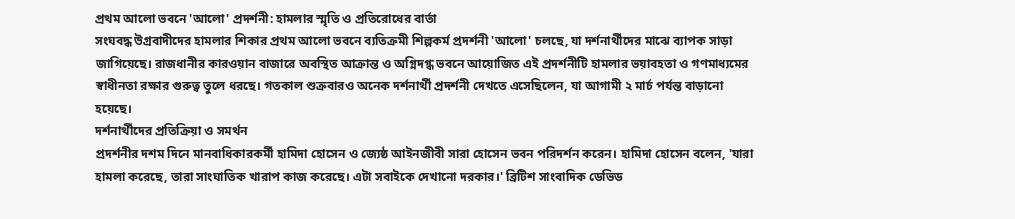প্রথম আলো ভবনে 'আলো' প্রদর্শনী: হামলার স্মৃতি ও প্রতিরোধের বার্তা
সংঘবদ্ধ উগ্রবাদীদের হামলার শিকার প্রথম আলো ভবনে ব্যতিক্রমী শিল্পকর্ম প্রদর্শনী 'আলো' চলছে, যা দর্শনার্থীদের মাঝে ব্যাপক সাড়া জাগিয়েছে। রাজধানীর কারওয়ান বাজারে অবস্থিত আক্রান্ত ও অগ্নিদগ্ধ ভবনে আয়োজিত এই প্রদর্শনীটি হামলার ভয়াবহতা ও গণমাধ্যমের স্বাধীনতা রক্ষার গুরুত্ব তুলে ধরছে। গতকাল শুক্রবারও অনেক দর্শনার্থী প্রদর্শনী দেখতে এসেছিলেন, যা আগামী ২ মার্চ পর্যন্ত বাড়ানো হয়েছে।
দর্শনার্থীদের প্রতিক্রিয়া ও সমর্থন
প্রদর্শনীর দশম দিনে মানবাধিকারকর্মী হামিদা হোসেন ও জ্যেষ্ঠ আইনজীবী সারা হোসেন ভবন পরিদর্শন করেন। হামিদা হোসেন বলেন, 'যারা হামলা করেছে, তারা সাংঘাতিক খারাপ কাজ করেছে। এটা সবাইকে দেখানো দরকার।' ব্রিটিশ সাংবাদিক ডেভিড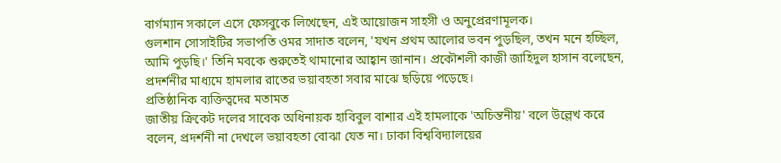বার্গম্যান সকালে এসে ফেসবুকে লিখেছেন, এই আয়োজন সাহসী ও অনুপ্রেরণামূলক।
গুলশান সোসাইটির সভাপতি ওমর সাদাত বলেন, 'যখন প্রথম আলোর ভবন পুড়ছিল, তখন মনে হচ্ছিল, আমি পুড়ছি।' তিনি মবকে শুরুতেই থামানোর আহ্বান জানান। প্রকৌশলী কাজী জাহিদুল হাসান বলেছেন, প্রদর্শনীর মাধ্যমে হামলার রাতের ভয়াবহতা সবার মাঝে ছড়িয়ে পড়েছে।
প্রতিষ্ঠানিক ব্যক্তিত্বদের মতামত
জাতীয় ক্রিকেট দলের সাবেক অধিনায়ক হাবিবুল বাশার এই হামলাকে 'অচিন্তনীয়' বলে উল্লেখ করে বলেন, প্রদর্শনী না দেখলে ভয়াবহতা বোঝা যেত না। ঢাকা বিশ্ববিদ্যালয়ের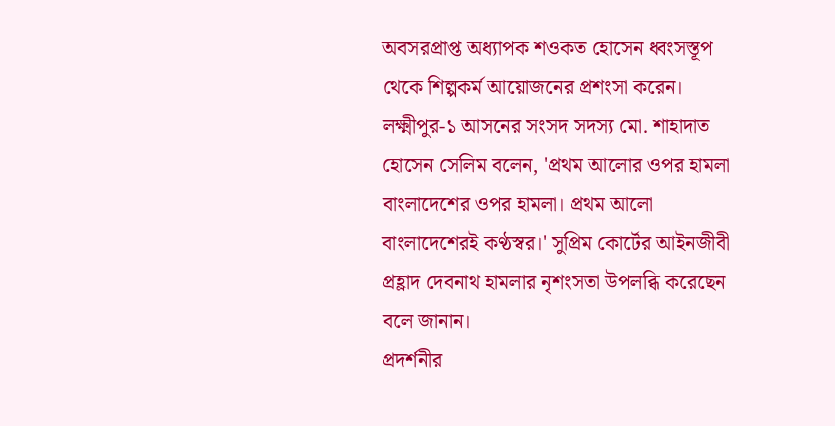অবসরপ্রাপ্ত অধ্যাপক শওকত হোসেন ধ্বংসস্তূপ থেকে শিল্পকর্ম আয়োজনের প্রশংসা করেন।
লক্ষ্মীপুর-১ আসনের সংসদ সদস্য মো. শাহাদাত হোসেন সেলিম বলেন, 'প্রথম আলোর ওপর হামলা বাংলাদেশের ওপর হামলা। প্রথম আলো বাংলাদেশেরই কণ্ঠস্বর।' সুপ্রিম কোর্টের আইনজীবী প্রহ্লাদ দেবনাথ হামলার নৃশংসতা উপলব্ধি করেছেন বলে জানান।
প্রদর্শনীর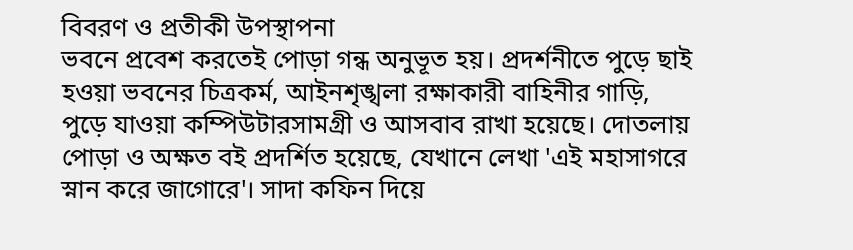বিবরণ ও প্রতীকী উপস্থাপনা
ভবনে প্রবেশ করতেই পোড়া গন্ধ অনুভূত হয়। প্রদর্শনীতে পুড়ে ছাই হওয়া ভবনের চিত্রকর্ম, আইনশৃঙ্খলা রক্ষাকারী বাহিনীর গাড়ি, পুড়ে যাওয়া কম্পিউটারসামগ্রী ও আসবাব রাখা হয়েছে। দোতলায় পোড়া ও অক্ষত বই প্রদর্শিত হয়েছে, যেখানে লেখা 'এই মহাসাগরে স্নান করে জাগোরে'। সাদা কফিন দিয়ে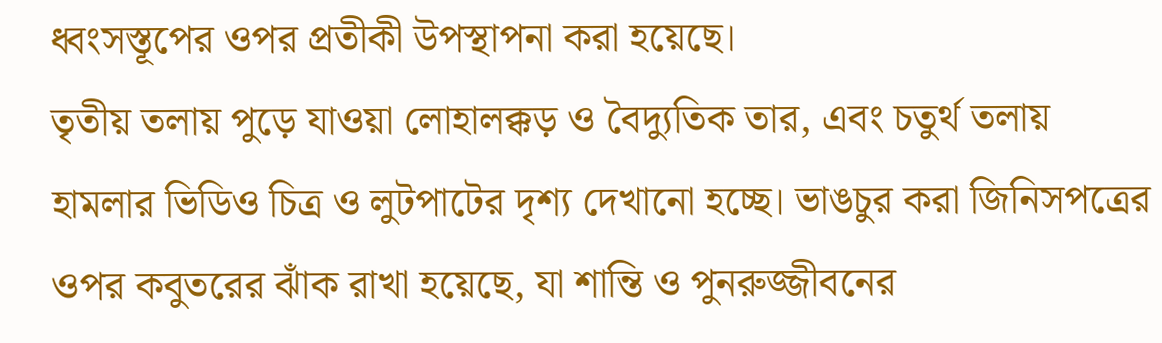ধ্বংসস্তূপের ওপর প্রতীকী উপস্থাপনা করা হয়েছে।
তৃতীয় তলায় পুড়ে যাওয়া লোহালক্কড় ও বৈদ্যুতিক তার, এবং চতুর্থ তলায় হামলার ভিডিও চিত্র ও লুটপাটের দৃশ্য দেখানো হচ্ছে। ভাঙচুর করা জিনিসপত্রের ওপর কবুতরের ঝাঁক রাখা হয়েছে, যা শান্তি ও পুনরুজ্জীবনের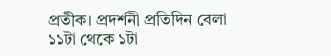প্রতীক। প্রদর্শনী প্রতিদিন বেলা ১১টা থেকে ১টা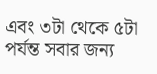এবং ৩টা থেকে ৫টা পর্যন্ত সবার জন্য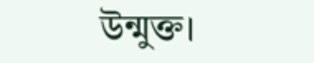উন্মুক্ত।